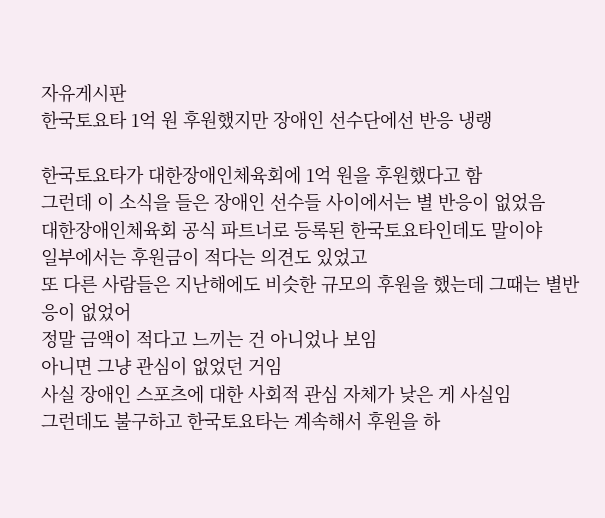자유게시판
한국토요타 1억 원 후원했지만 장애인 선수단에선 반응 냉랭

한국토요타가 대한장애인체육회에 1억 원을 후원했다고 함
그런데 이 소식을 들은 장애인 선수들 사이에서는 별 반응이 없었음
대한장애인체육회 공식 파트너로 등록된 한국토요타인데도 말이야
일부에서는 후원금이 적다는 의견도 있었고
또 다른 사람들은 지난해에도 비슷한 규모의 후원을 했는데 그때는 별반응이 없었어
정말 금액이 적다고 느끼는 건 아니었나 보임
아니면 그냥 관심이 없었던 거임
사실 장애인 스포츠에 대한 사회적 관심 자체가 낮은 게 사실임
그런데도 불구하고 한국토요타는 계속해서 후원을 하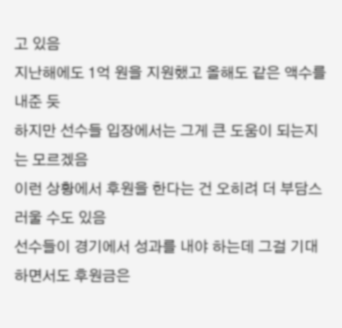고 있음
지난해에도 1억 원을 지원했고 올해도 같은 액수를 내준 듯
하지만 선수들 입장에서는 그게 큰 도움이 되는지는 모르겠음
이런 상황에서 후원을 한다는 건 오히려 더 부담스러울 수도 있음
선수들이 경기에서 성과를 내야 하는데 그걸 기대하면서도 후원금은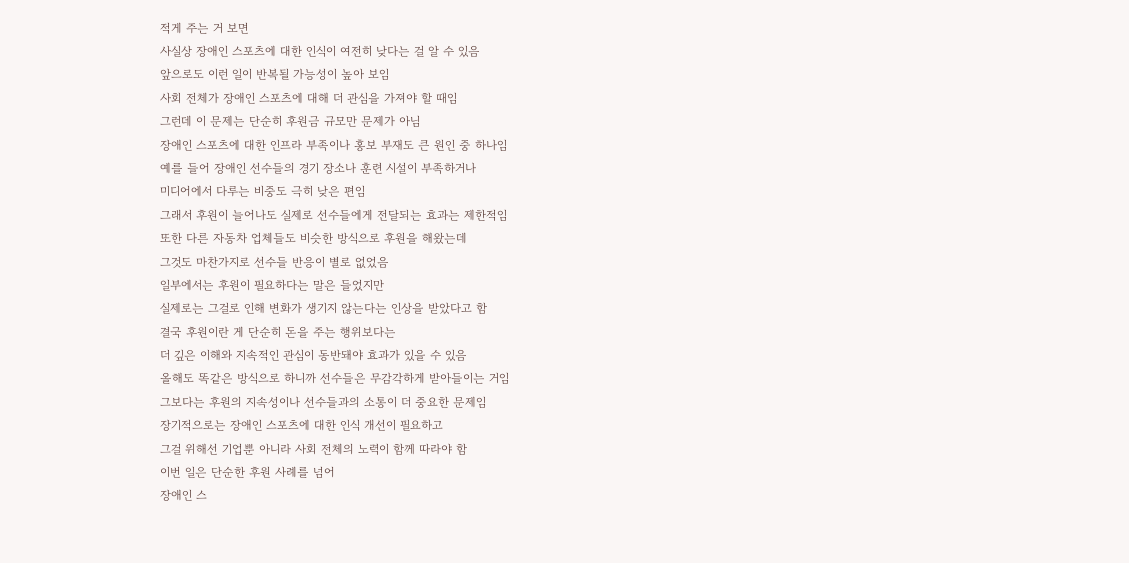적게 주는 거 보면
사실상 장애인 스포츠에 대한 인식이 여전히 낮다는 걸 알 수 있음
앞으로도 이런 일이 반복될 가능성이 높아 보임
사회 전체가 장애인 스포츠에 대해 더 관심을 가져야 할 때임
그런데 이 문제는 단순히 후원금 규모만 문제가 아님
장애인 스포츠에 대한 인프라 부족이나 홍보 부재도 큰 원인 중 하나임
예를 들어 장애인 선수들의 경기 장소나 훈련 시설이 부족하거나
미디어에서 다루는 비중도 극히 낮은 편임
그래서 후원이 늘어나도 실제로 선수들에게 전달되는 효과는 제한적임
또한 다른 자동차 업체들도 비슷한 방식으로 후원을 해왔는데
그것도 마찬가지로 선수들 반응이 별로 없었음
일부에서는 후원이 필요하다는 말은 들었지만
실제로는 그걸로 인해 변화가 생기지 않는다는 인상을 받았다고 함
결국 후원이란 게 단순히 돈을 주는 행위보다는
더 깊은 이해와 지속적인 관심이 동반돼야 효과가 있을 수 있음
올해도 똑같은 방식으로 하니까 선수들은 무감각하게 받아들이는 거임
그보다는 후원의 지속성이나 선수들과의 소통이 더 중요한 문제임
장기적으로는 장애인 스포츠에 대한 인식 개선이 필요하고
그걸 위해선 기업뿐 아니라 사회 전체의 노력이 함께 따라야 함
이번 일은 단순한 후원 사례를 넘어
장애인 스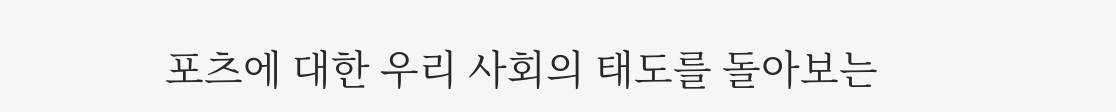포츠에 대한 우리 사회의 태도를 돌아보는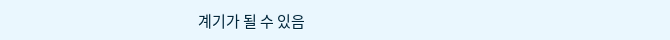계기가 될 수 있음